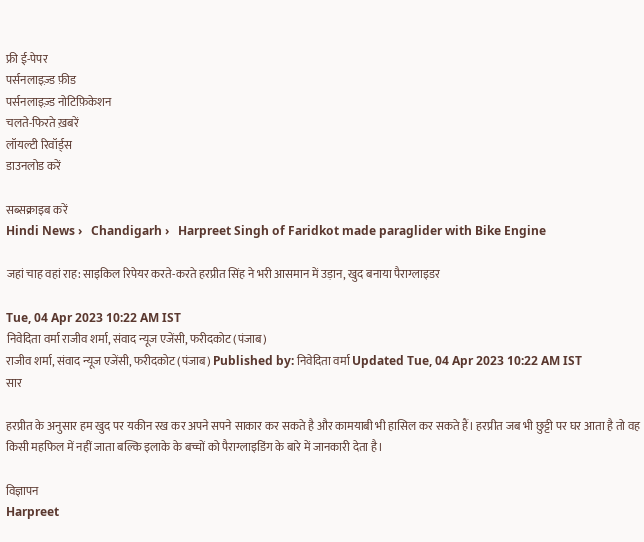फ्री ई-पेपर
पर्सनलाइज़्ड फ़ीड
पर्सनलाइज़्ड नोटिफ़िकेशन
चलते-फिरते ख़बरें
लॉयल्टी रिवॉर्ड्स
डाउनलोड करें

सब्सक्राइब करें
Hindi News ›   Chandigarh ›   Harpreet Singh of Faridkot made paraglider with Bike Engine

जहां चाह वहां राह: साइकिल रिपेयर करते-करते हरप्रीत सिंह ने भरी आसमान में उड़ान, खुद बनाया पैराग्लाइडर

Tue, 04 Apr 2023 10:22 AM IST
निवेदिता वर्मा राजीव शर्मा, संवाद न्यूज एजेंसी, फरीदकोट (पंजाब)
राजीव शर्मा, संवाद न्यूज एजेंसी, फरीदकोट (पंजाब) Published by: निवेदिता वर्मा Updated Tue, 04 Apr 2023 10:22 AM IST
सार

हरप्रीत के अनुसार हम खुद पर यकीन रख कर अपने सपने साकार कर सकते है और कामयाबी भी हासिल कर सकते हैं। हरप्रीत जब भी छुट्टी पर घर आता है तो वह किसी महफिल में नहीं जाता बल्कि इलाके के बच्चों को पैराग्लाइडिंग के बारे में जानकारी देता है।

विज्ञापन
Harpreet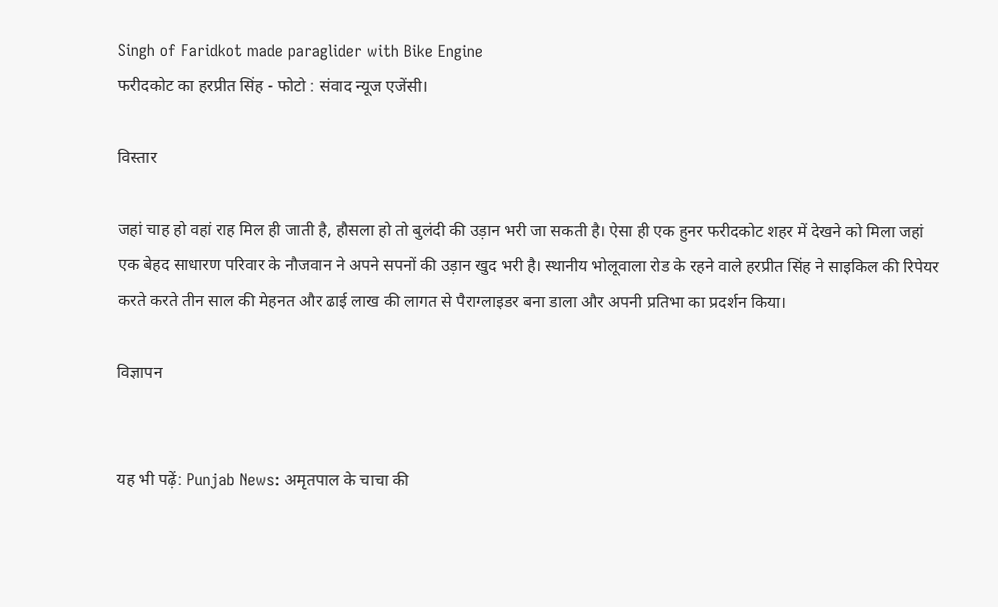Singh of Faridkot made paraglider with Bike Engine
फरीदकोट का हरप्रीत सिंह - फोटो : संवाद न्यूज एजेंसी।

विस्तार

जहां चाह हो वहां राह मिल ही जाती है, हौसला हो तो बुलंदी की उड़ान भरी जा सकती है। ऐसा ही एक हुनर फरीदकोट शहर में देखने को मिला जहां एक बेहद साधारण परिवार के नौजवान ने अपने सपनों की उड़ान खुद भरी है। स्थानीय भोलूवाला रोड के रहने वाले हरप्रीत सिंह ने साइकिल की रिपेयर करते करते तीन साल की मेहनत और ढाई लाख की लागत से पैराग्लाइडर बना डाला और अपनी प्रतिभा का प्रदर्शन किया।

विज्ञापन


यह भी पढ़ें: Punjab News: अमृतपाल के चाचा की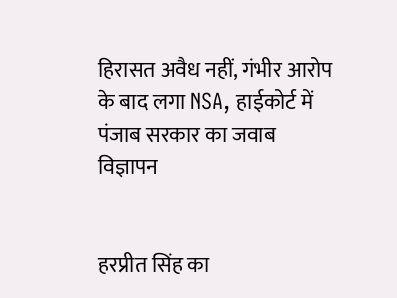हिरासत अवैध नहीं, गंभीर आरोप के बाद लगा NSA, हाईकोर्ट में पंजाब सरकार का जवाब
विज्ञापन


हरप्रीत सिंह का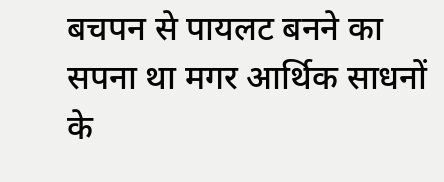बचपन से पायलट बनने का सपना था मगर आर्थिक साधनों के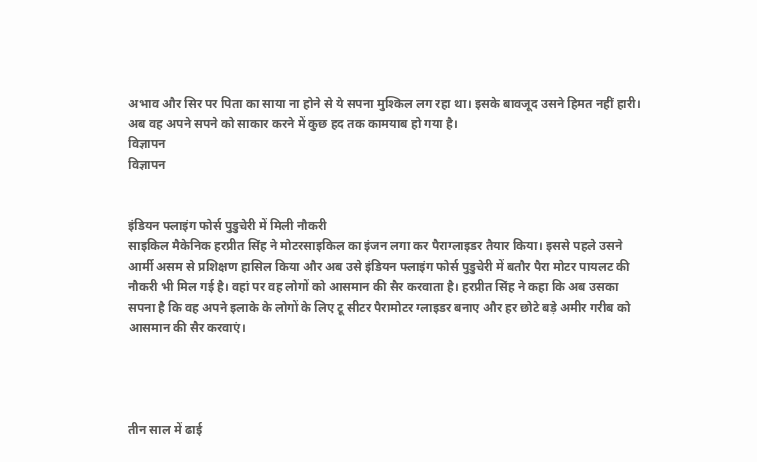अभाव और सिर पर पिता का साया ना होने से ये सपना मुश्किल लग रहा था। इसके बावजूद उसने हिमत नहीं हारी। अब वह अपने सपने को साकार करने में कुछ हद तक कामयाब हो गया है।
विज्ञापन
विज्ञापन


इंडियन फ्लाइंग फोर्स पुडुचेरी में मिली नौकरी
साइकिल मैकेनिक हरप्रीत सिंह ने मोटरसाइकिल का इंजन लगा कर पैराग्लाइडर तैयार किया। इससे पहले उसने आर्मी असम से प्रशिक्षण हासिल किया और अब उसे इंडियन फ्लाइंग फोर्स पुडुचेरी में बतौर पैरा मोटर पायलट की नौकरी भी मिल गई है। वहां पर वह लोगों को आसमान की सैर करवाता है। हरप्रीत सिंह ने कहा कि अब उसका सपना है कि वह अपने इलाके के लोगों के लिए टू सीटर पैरामोटर ग्लाइडर बनाए और हर छोटे बड़े अमीर गरीब को आसमान की सैर करवाएं।




तीन साल में ढाई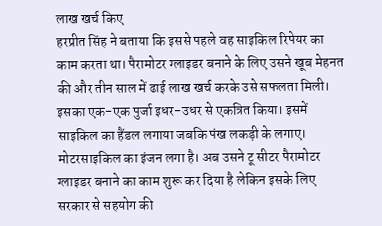लाख खर्च किए
हरप्रीत सिंह ने बताया कि इससे पहले वह साइकिल रिपेयर का काम करता था। पैरामोटर ग्लाइडर बनाने के लिए उसने खूब मेहनत की और तीन साल में ढाई लाख खर्च करके उसे सफलता मिली। इसका एक-एक पुर्जा इधर-उधर से एकत्रित किया। इसमें साइकिल का हैंडल लगाया जबकि पंख लकड़ी के लगाए। मोटरसाइकिल का इंजन लगा है। अब उसने टू सीटर पैरामोटर ग्लाइडर बनाने का काम शुरू कर दिया है लेकिन इसके लिए सरकार से सहयोग की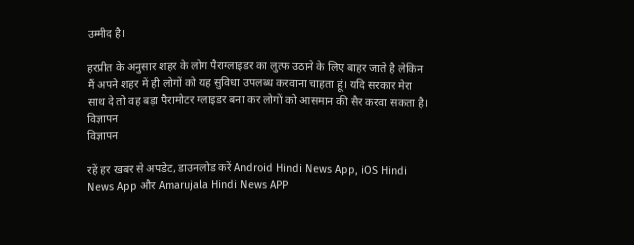उम्मीद है।

हरप्रीत के अनुसार शहर के लोग पैराग्लाइडर का लुत्फ उठाने के लिए बाहर जाते है लेकिन मैं अपने शहर में ही लोगों को यह सुविधा उपलब्ध करवाना चाहता हूं। यदि सरकार मेरा साथ दे तो वह बड़ा पैरामोटर ग्लाइडर बना कर लोगों को आसमान की सैर करवा सकता है।
विज्ञापन
विज्ञापन

रहें हर खबर से अपडेट, डाउनलोड करें Android Hindi News App, iOS Hindi News App और Amarujala Hindi News APP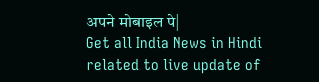अपने मोबाइल पे|
Get all India News in Hindi related to live update of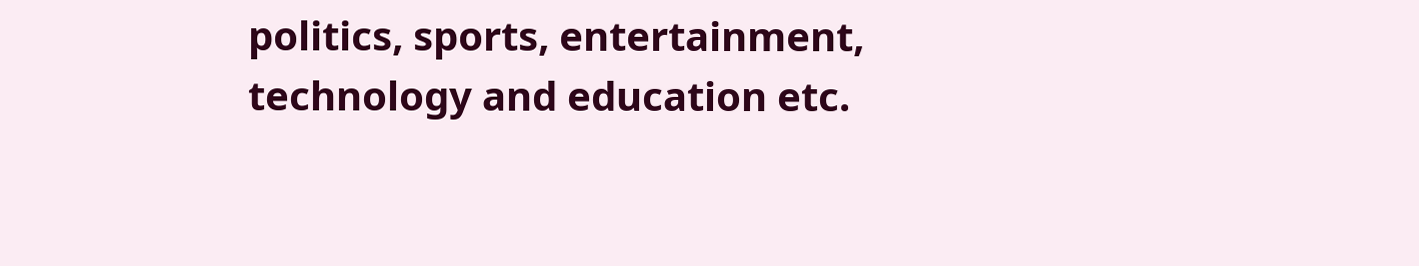politics, sports, entertainment, technology and education etc.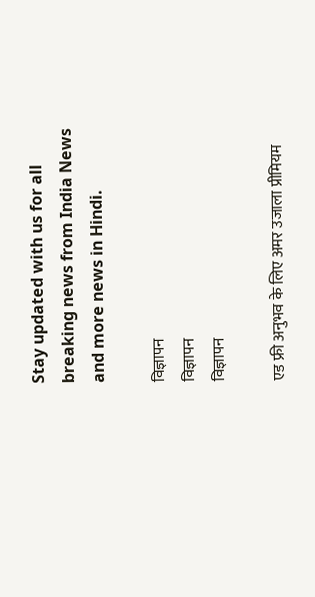Stay updated with us for all breaking news from India News and more news in Hindi.

विज्ञापन
विज्ञापन
विज्ञापन

एड फ्री अनुभव के लिए अमर उजाला प्रीमियम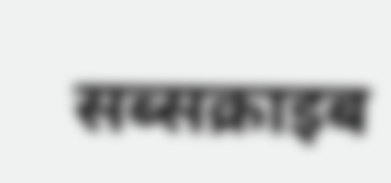सब्सक्राइब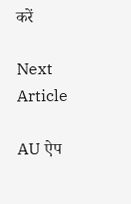करें

Next Article

AU ऐप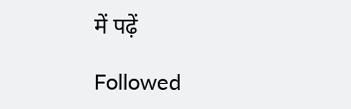में पढ़ें

Followed